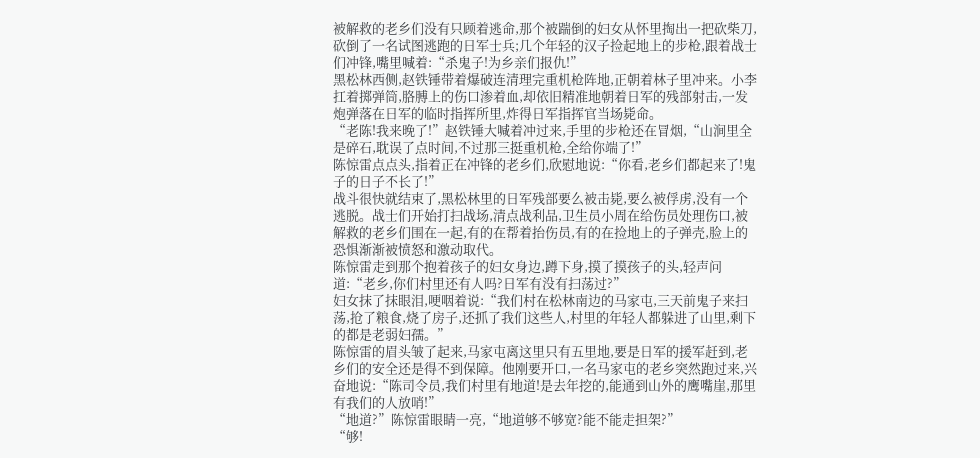被解救的老乡们没有只顾着逃命,那个被踹倒的妇女从怀里掏出一把砍柴刀,砍倒了一名试图逃跑的日军士兵;几个年轻的汉子捡起地上的步枪,跟着战士们冲锋,嘴里喊着:“杀鬼子!为乡亲们报仇!”
黑松林西侧,赵铁锤带着爆破连清理完重机枪阵地,正朝着林子里冲来。小李扛着掷弹筒,胳膊上的伤口渗着血,却依旧精准地朝着日军的残部射击,一发炮弹落在日军的临时指挥所里,炸得日军指挥官当场毙命。
“老陈!我来晚了!”赵铁锤大喊着冲过来,手里的步枪还在冒烟,“山涧里全是碎石,耽误了点时间,不过那三挺重机枪,全给你端了!”
陈惊雷点点头,指着正在冲锋的老乡们,欣慰地说:“你看,老乡们都起来了!鬼子的日子不长了!”
战斗很快就结束了,黑松林里的日军残部要么被击毙,要么被俘虏,没有一个逃脱。战士们开始打扫战场,清点战利品,卫生员小周在给伤员处理伤口,被解救的老乡们围在一起,有的在帮着抬伤员,有的在捡地上的子弹壳,脸上的恐惧渐渐被愤怒和激动取代。
陈惊雷走到那个抱着孩子的妇女身边,蹲下身,摸了摸孩子的头,轻声问道:“老乡,你们村里还有人吗?日军有没有扫荡过?”
妇女抹了抹眼泪,哽咽着说:“我们村在松林南边的马家屯,三天前鬼子来扫荡,抢了粮食,烧了房子,还抓了我们这些人,村里的年轻人都躲进了山里,剩下的都是老弱妇孺。”
陈惊雷的眉头皱了起来,马家屯离这里只有五里地,要是日军的援军赶到,老乡们的安全还是得不到保障。他刚要开口,一名马家屯的老乡突然跑过来,兴奋地说:“陈司令员,我们村里有地道!是去年挖的,能通到山外的鹰嘴崖,那里有我们的人放哨!”
“地道?”陈惊雷眼睛一亮,“地道够不够宽?能不能走担架?”
“够!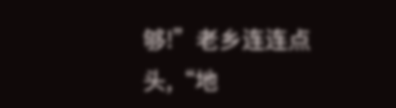够!”老乡连连点头,“地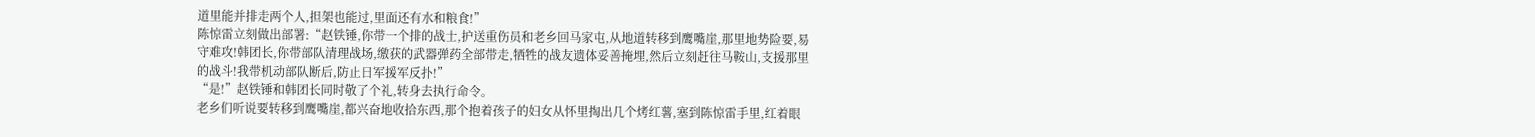道里能并排走两个人,担架也能过,里面还有水和粮食!”
陈惊雷立刻做出部署:“赵铁锤,你带一个排的战士,护送重伤员和老乡回马家屯,从地道转移到鹰嘴崖,那里地势险要,易守难攻!韩团长,你带部队清理战场,缴获的武器弹药全部带走,牺牲的战友遗体妥善掩埋,然后立刻赶往马鞍山,支援那里的战斗!我带机动部队断后,防止日军援军反扑!”
“是!”赵铁锤和韩团长同时敬了个礼,转身去执行命令。
老乡们听说要转移到鹰嘴崖,都兴奋地收拾东西,那个抱着孩子的妇女从怀里掏出几个烤红薯,塞到陈惊雷手里,红着眼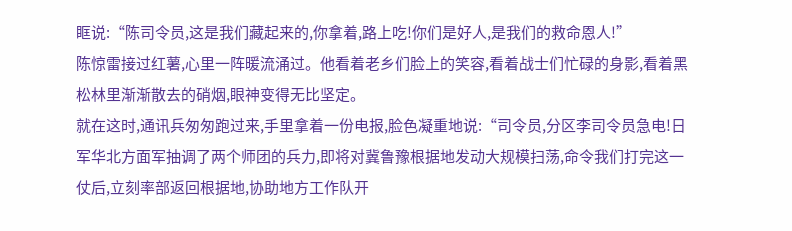眶说:“陈司令员,这是我们藏起来的,你拿着,路上吃!你们是好人,是我们的救命恩人!”
陈惊雷接过红薯,心里一阵暖流涌过。他看着老乡们脸上的笑容,看着战士们忙碌的身影,看着黑松林里渐渐散去的硝烟,眼神变得无比坚定。
就在这时,通讯兵匆匆跑过来,手里拿着一份电报,脸色凝重地说:“司令员,分区李司令员急电!日军华北方面军抽调了两个师团的兵力,即将对冀鲁豫根据地发动大规模扫荡,命令我们打完这一仗后,立刻率部返回根据地,协助地方工作队开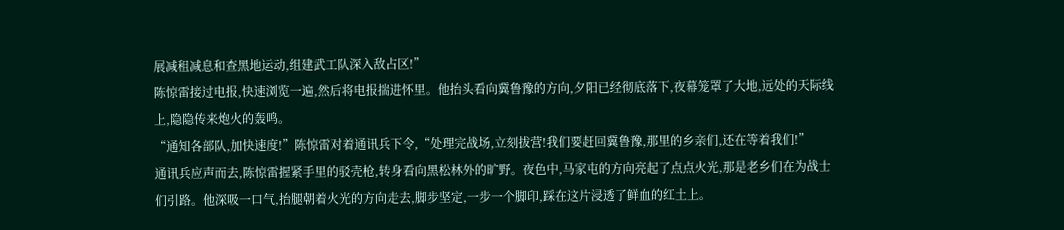展减租减息和查黑地运动,组建武工队深入敌占区!”
陈惊雷接过电报,快速浏览一遍,然后将电报揣进怀里。他抬头看向冀鲁豫的方向,夕阳已经彻底落下,夜幕笼罩了大地,远处的天际线上,隐隐传来炮火的轰鸣。
“通知各部队,加快速度!”陈惊雷对着通讯兵下令,“处理完战场,立刻拔营!我们要赶回冀鲁豫,那里的乡亲们,还在等着我们!”
通讯兵应声而去,陈惊雷握紧手里的驳壳枪,转身看向黑松林外的旷野。夜色中,马家屯的方向亮起了点点火光,那是老乡们在为战士们引路。他深吸一口气,抬腿朝着火光的方向走去,脚步坚定,一步一个脚印,踩在这片浸透了鲜血的红土上。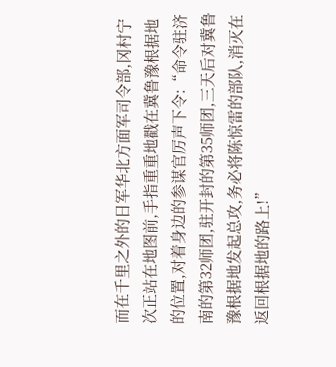而在千里之外的日军华北方面军司令部,冈村宁次正站在地图前,手指重重地戳在冀鲁豫根据地的位置,对着身边的参谋官厉声下令:“命令驻济南的第32师团,驻开封的第35师团,三天后对冀鲁豫根据地发起总攻,务必将陈惊雷的部队,消灭在返回根据地的路上!”